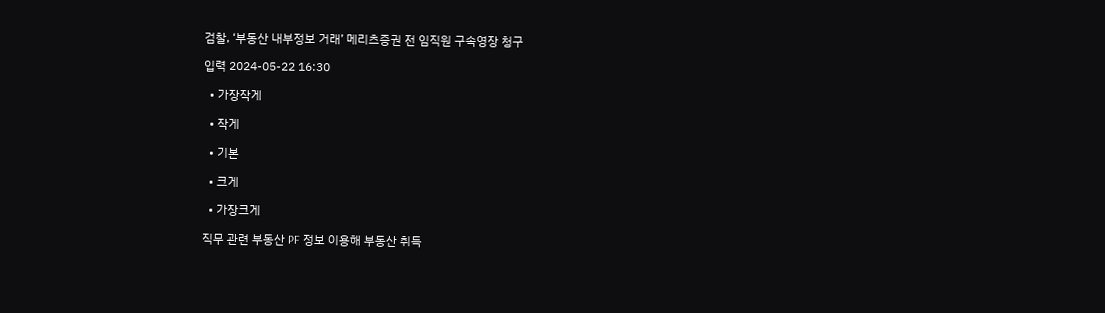검찰, ‘부동산 내부정보 거래’ 메리츠증권 전 임직원 구속영장 청구

입력 2024-05-22 16:30

  • 가장작게

  • 작게

  • 기본

  • 크게

  • 가장크게

직무 관련 부동산 PF 정보 이용해 부동산 취득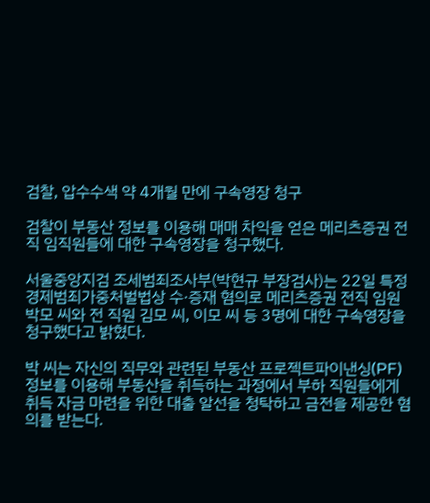검찰, 압수수색 약 4개월 만에 구속영장 청구

검찰이 부동산 정보를 이용해 매매 차익을 얻은 메리츠증권 전직 임직원들에 대한 구속영장을 청구했다.

서울중앙지검 조세범죄조사부(박현규 부장검사)는 22일 특정경제범죄가중처벌법상 수·증재 혐의로 메리츠증권 전직 임원 박모 씨와 전 직원 김모 씨, 이모 씨 등 3명에 대한 구속영장을 청구했다고 밝혔다.

박 씨는 자신의 직무와 관련된 부동산 프로젝트파이낸싱(PF) 정보를 이용해 부동산을 취득하는 과정에서 부하 직원들에게 취득 자금 마련을 위한 대출 알선을 청탁하고 금전을 제공한 혐의를 받는다.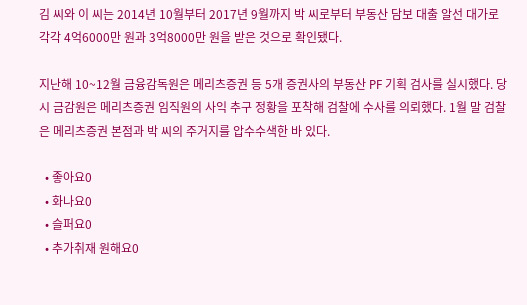김 씨와 이 씨는 2014년 10월부터 2017년 9월까지 박 씨로부터 부동산 담보 대출 알선 대가로 각각 4억6000만 원과 3억8000만 원을 받은 것으로 확인됐다.

지난해 10~12월 금융감독원은 메리츠증권 등 5개 증권사의 부동산 PF 기획 검사를 실시했다. 당시 금감원은 메리츠증권 임직원의 사익 추구 정황을 포착해 검찰에 수사를 의뢰했다. 1월 말 검찰은 메리츠증권 본점과 박 씨의 주거지를 압수수색한 바 있다.

  • 좋아요0
  • 화나요0
  • 슬퍼요0
  • 추가취재 원해요0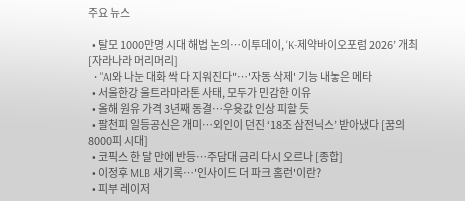주요 뉴스

  • 탈모 1000만명 시대 해법 논의…이투데이, ‘K-제약바이오포럼 2026’ 개최[자라나라 머리머리]
  • "AI와 나눈 대화 싹 다 지워진다"…'자동 삭제' 기능 내놓은 메타
  • 서울한강 울트라마라톤 사태, 모두가 민감한 이유
  • 올해 원유 가격 3년째 동결⋯우윳값 인상 피할 듯
  • 팔천피 일등공신은 개미⋯외인이 던진 ‘18조 삼전닉스’ 받아냈다 [꿈의 8000피 시대]
  • 코픽스 한 달 만에 반등⋯주담대 금리 다시 오르나 [종합]
  • 이정후 MLB 새기록…'인사이드 더 파크 홈런'이란?
  • 피부 레이저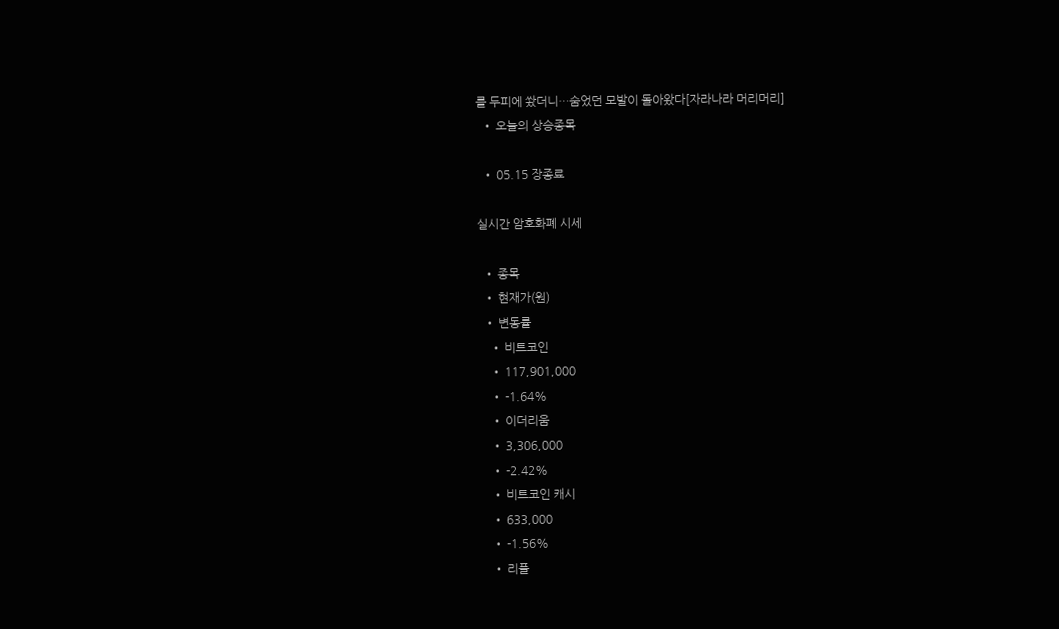를 두피에 쐈더니…숨었던 모발이 돌아왔다[자라나라 머리머리]
  • 오늘의 상승종목

  • 05.15 장종료

실시간 암호화폐 시세

  • 종목
  • 현재가(원)
  • 변동률
    • 비트코인
    • 117,901,000
    • -1.64%
    • 이더리움
    • 3,306,000
    • -2.42%
    • 비트코인 캐시
    • 633,000
    • -1.56%
    • 리플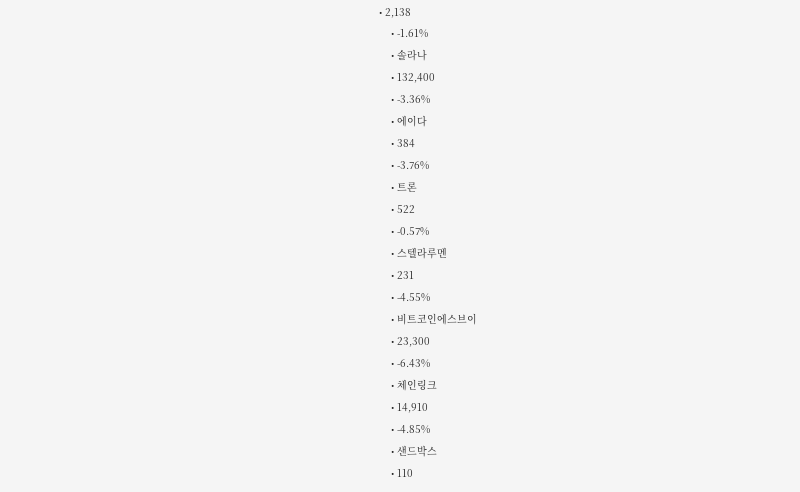• 2,138
    • -1.61%
    • 솔라나
    • 132,400
    • -3.36%
    • 에이다
    • 384
    • -3.76%
    • 트론
    • 522
    • -0.57%
    • 스텔라루멘
    • 231
    • -4.55%
    • 비트코인에스브이
    • 23,300
    • -6.43%
    • 체인링크
    • 14,910
    • -4.85%
    • 샌드박스
    • 110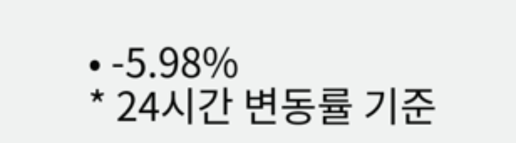• -5.98%
* 24시간 변동률 기준